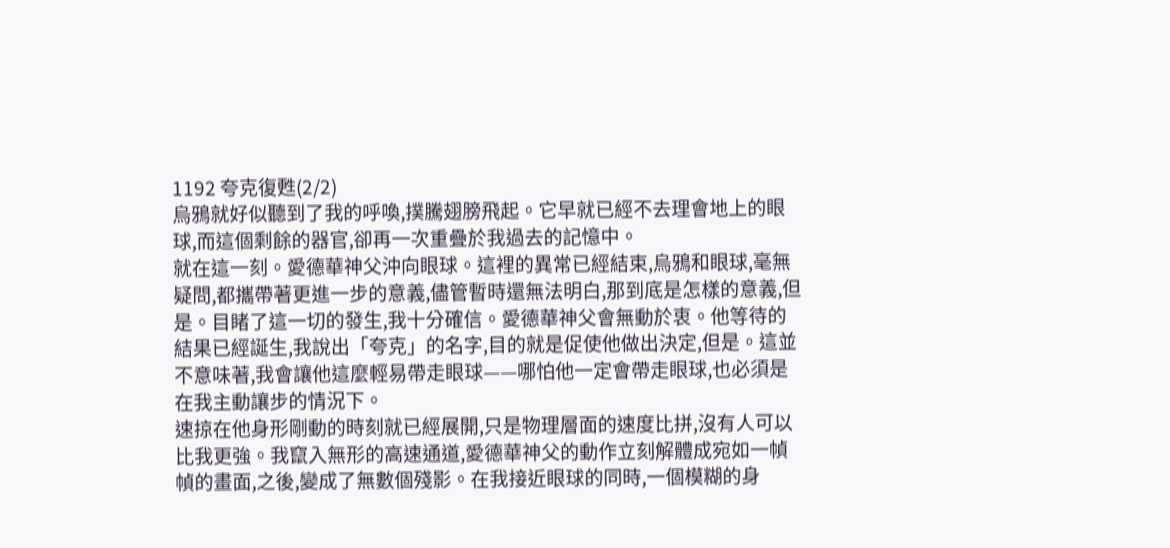1192 夸克復甦(2/2)
烏鴉就好似聽到了我的呼喚,撲騰翅膀飛起。它早就已經不去理會地上的眼球,而這個剩餘的器官,卻再一次重疊於我過去的記憶中。
就在這一刻。愛德華神父沖向眼球。這裡的異常已經結束,烏鴉和眼球,毫無疑問,都攜帶著更進一步的意義,儘管暫時還無法明白,那到底是怎樣的意義,但是。目睹了這一切的發生,我十分確信。愛德華神父會無動於衷。他等待的結果已經誕生,我說出「夸克」的名字,目的就是促使他做出決定,但是。這並不意味著,我會讓他這麼輕易帶走眼球——哪怕他一定會帶走眼球,也必須是在我主動讓步的情況下。
速掠在他身形剛動的時刻就已經展開,只是物理層面的速度比拼,沒有人可以比我更強。我竄入無形的高速通道,愛德華神父的動作立刻解體成宛如一幀幀的畫面,之後,變成了無數個殘影。在我接近眼球的同時,一個模糊的身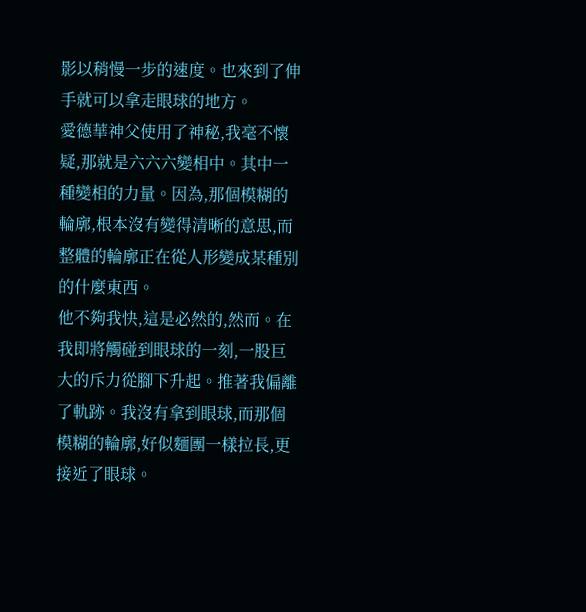影以稍慢一步的速度。也來到了伸手就可以拿走眼球的地方。
愛德華神父使用了神秘,我毫不懷疑,那就是六六六變相中。其中一種變相的力量。因為,那個模糊的輪廓,根本沒有變得清晰的意思,而整體的輪廓正在從人形變成某種別的什麼東西。
他不夠我快,這是必然的,然而。在我即將觸碰到眼球的一刻,一股巨大的斥力從腳下升起。推著我偏離了軌跡。我沒有拿到眼球,而那個模糊的輪廓,好似麵團一樣拉長,更接近了眼球。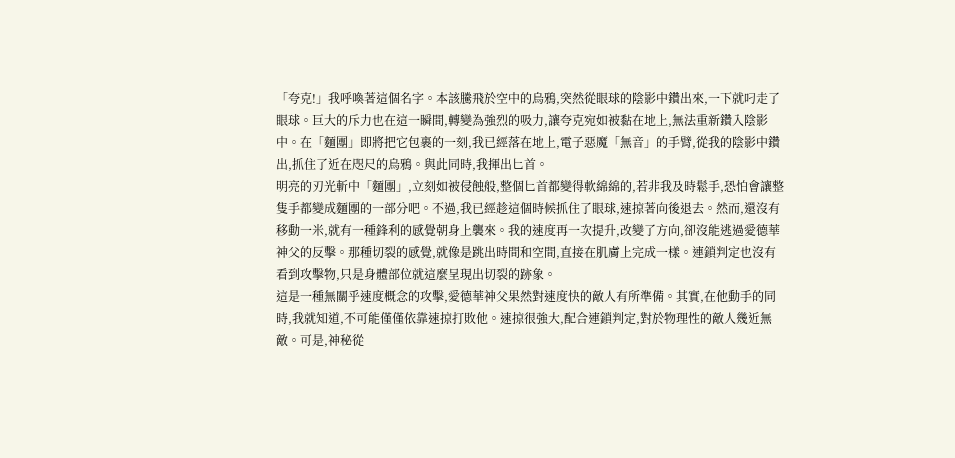「夸克!」我呼喚著這個名字。本該騰飛於空中的烏鴉,突然從眼球的陰影中鑽出來,一下就叼走了眼球。巨大的斥力也在這一瞬間,轉變為強烈的吸力,讓夸克宛如被黏在地上,無法重新鑽入陰影中。在「麵團」即將把它包裹的一刻,我已經落在地上,電子惡魔「無音」的手臂,從我的陰影中鑽出,抓住了近在咫尺的烏鴉。與此同時,我揮出匕首。
明亮的刃光斬中「麵團」,立刻如被侵蝕般,整個匕首都變得軟綿綿的,若非我及時鬆手,恐怕會讓整隻手都變成麵團的一部分吧。不過,我已經趁這個時候抓住了眼球,速掠著向後退去。然而,還沒有移動一米,就有一種鋒利的感覺朝身上襲來。我的速度再一次提升,改變了方向,卻沒能逃過愛德華神父的反擊。那種切裂的感覺,就像是跳出時間和空間,直接在肌膚上完成一樣。連鎖判定也沒有看到攻擊物,只是身體部位就這麼呈現出切裂的跡象。
這是一種無關乎速度概念的攻擊,愛德華神父果然對速度快的敵人有所準備。其實,在他動手的同時,我就知道,不可能僅僅依靠速掠打敗他。速掠很強大,配合連鎖判定,對於物理性的敵人幾近無敵。可是,神秘從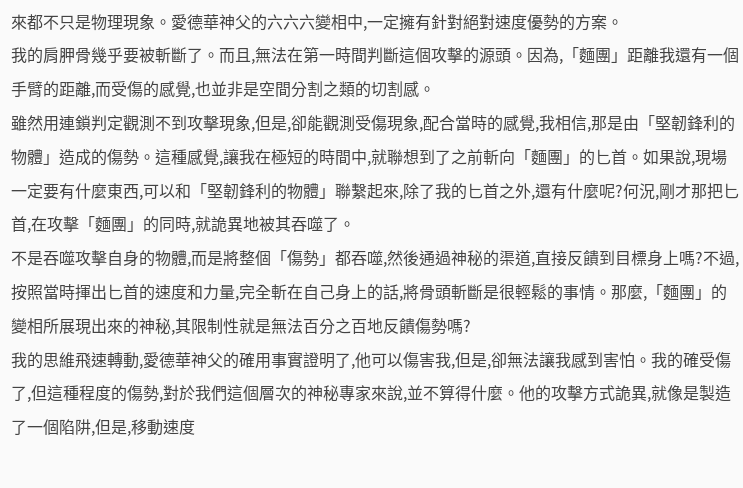來都不只是物理現象。愛德華神父的六六六變相中,一定擁有針對絕對速度優勢的方案。
我的肩胛骨幾乎要被斬斷了。而且,無法在第一時間判斷這個攻擊的源頭。因為,「麵團」距離我還有一個手臂的距離,而受傷的感覺,也並非是空間分割之類的切割感。
雖然用連鎖判定觀測不到攻擊現象,但是,卻能觀測受傷現象,配合當時的感覺,我相信,那是由「堅韌鋒利的物體」造成的傷勢。這種感覺,讓我在極短的時間中,就聯想到了之前斬向「麵團」的匕首。如果說,現場一定要有什麼東西,可以和「堅韌鋒利的物體」聯繫起來,除了我的匕首之外,還有什麼呢?何況,剛才那把匕首,在攻擊「麵團」的同時,就詭異地被其吞噬了。
不是吞噬攻擊自身的物體,而是將整個「傷勢」都吞噬,然後通過神秘的渠道,直接反饋到目標身上嗎?不過,按照當時揮出匕首的速度和力量,完全斬在自己身上的話,將骨頭斬斷是很輕鬆的事情。那麼,「麵團」的變相所展現出來的神秘,其限制性就是無法百分之百地反饋傷勢嗎?
我的思維飛速轉動,愛德華神父的確用事實證明了,他可以傷害我,但是,卻無法讓我感到害怕。我的確受傷了,但這種程度的傷勢,對於我們這個層次的神秘專家來說,並不算得什麼。他的攻擊方式詭異,就像是製造了一個陷阱,但是,移動速度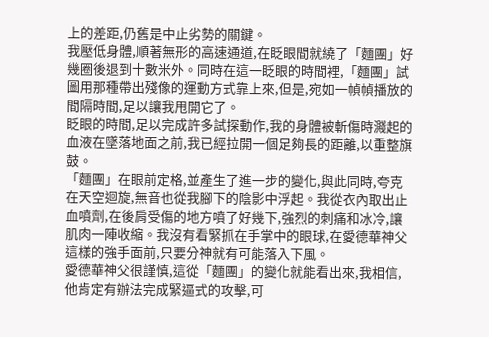上的差距,仍舊是中止劣勢的關鍵。
我壓低身體,順著無形的高速通道,在眨眼間就繞了「麵團」好幾圈後退到十數米外。同時在這一眨眼的時間裡,「麵團」試圖用那種帶出殘像的運動方式靠上來,但是,宛如一幀幀播放的間隔時間,足以讓我甩開它了。
眨眼的時間,足以完成許多試探動作,我的身體被斬傷時濺起的血液在墜落地面之前,我已經拉開一個足夠長的距離,以重整旗鼓。
「麵團」在眼前定格,並產生了進一步的變化,與此同時,夸克在天空迴旋,無音也從我腳下的陰影中浮起。我從衣內取出止血噴劑,在後肩受傷的地方噴了好幾下,強烈的刺痛和冰冷,讓肌肉一陣收縮。我沒有看緊抓在手掌中的眼球,在愛德華神父這樣的強手面前,只要分神就有可能落入下風。
愛德華神父很謹慎,這從「麵團」的變化就能看出來,我相信,他肯定有辦法完成緊逼式的攻擊,可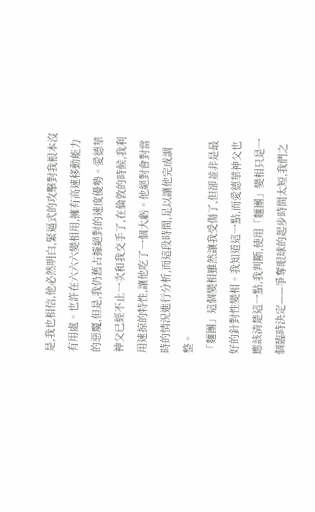是,我也相信,他必然明白,緊逼式的攻擊對我根本沒有用處。也許在六六六變相用,擁有高速移動能力的惡魔,但是,我仍舊占據絕對的速度優勢。愛德華神父已經不止一次和我交手了,在倫敦的時候,我利用速掠的特性,讓他吃了一個大虧。他絕對會對當時的情況進行分析,而這段時間,足以讓他完成調整。
「麵團」這個變相雖然讓我受傷了,但卻並非是最好的針對性變相。我知道這一點,而愛德華神父也應該清楚這一點,我判斷,使用「麵團」變相只是一個臨時決定——爭奪眼球的起步時間太短,我們之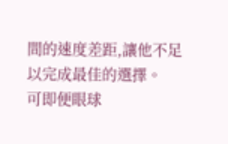間的速度差距,讓他不足以完成最佳的選擇。
可即便眼球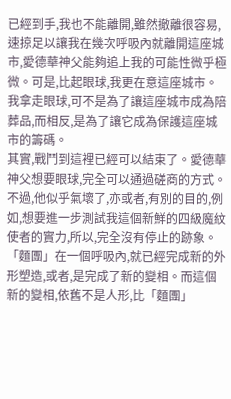已經到手,我也不能離開,雖然撤離很容易,速掠足以讓我在幾次呼吸內就離開這座城市,愛德華神父能夠追上我的可能性微乎極微。可是,比起眼球,我更在意這座城市。我拿走眼球,可不是為了讓這座城市成為陪葬品,而相反,是為了讓它成為保護這座城市的籌碼。
其實,戰鬥到這裡已經可以結束了。愛德華神父想要眼球,完全可以通過磋商的方式。不過,他似乎氣壞了,亦或者,有別的目的,例如,想要進一步測試我這個新鮮的四級魔紋使者的實力,所以,完全沒有停止的跡象。「麵團」在一個呼吸內,就已經完成新的外形塑造,或者,是完成了新的變相。而這個新的變相,依舊不是人形,比「麵團」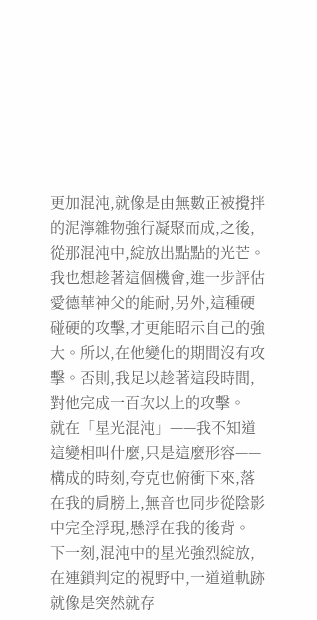更加混沌,就像是由無數正被攪拌的泥濘雜物強行凝聚而成,之後,從那混沌中,綻放出點點的光芒。
我也想趁著這個機會,進一步評估愛德華神父的能耐,另外,這種硬碰硬的攻擊,才更能昭示自己的強大。所以,在他變化的期間沒有攻擊。否則,我足以趁著這段時間,對他完成一百次以上的攻擊。
就在「星光混沌」——我不知道這變相叫什麼,只是這麼形容——構成的時刻,夸克也俯衝下來,落在我的肩膀上,無音也同步從陰影中完全浮現,懸浮在我的後背。
下一刻,混沌中的星光強烈綻放,在連鎖判定的視野中,一道道軌跡就像是突然就存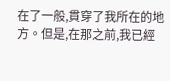在了一般,貫穿了我所在的地方。但是,在那之前,我已經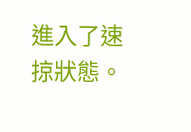進入了速掠狀態。